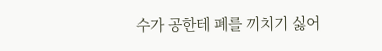수가 공한테 폐를 끼치기 싫어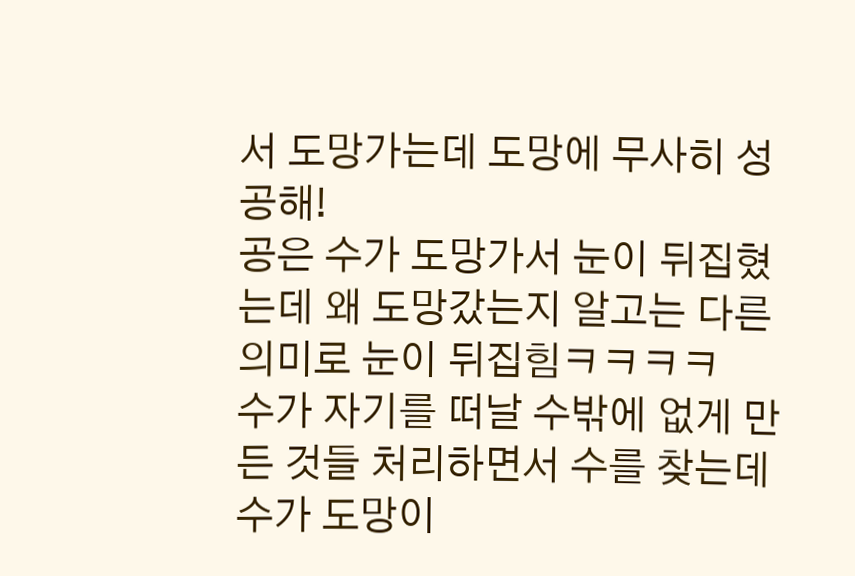서 도망가는데 도망에 무사히 성공해!
공은 수가 도망가서 눈이 뒤집혔는데 왜 도망갔는지 알고는 다른 의미로 눈이 뒤집힘ㅋㅋㅋㅋ
수가 자기를 떠날 수밖에 없게 만든 것들 처리하면서 수를 찾는데 수가 도망이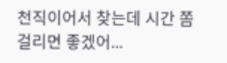천직이어서 찾는데 시간 쫌 걸리면 좋겠어...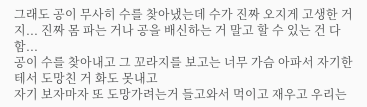그래도 공이 무사히 수를 찾아냈는데 수가 진짜 오지게 고생한 거지... 진짜 몸 파는 거나 공을 배신하는 거 말고 할 수 있는 건 다 함...
공이 수를 찾아내고 그 꼬라지를 보고는 너무 가슴 아파서 자기한테서 도망친 거 화도 못내고
자기 보자마자 또 도망가려는거 들고와서 먹이고 재우고 우리는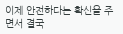이제 안전하다는 확신을 주면서 결국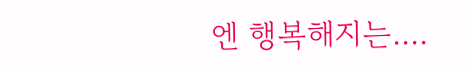엔 행복해지는....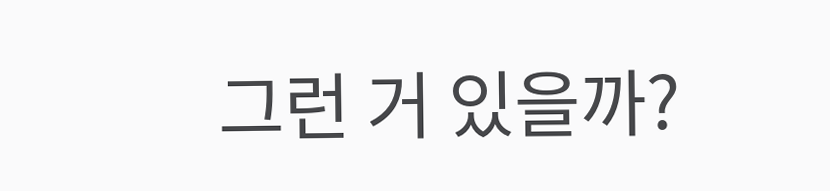그런 거 있을까?